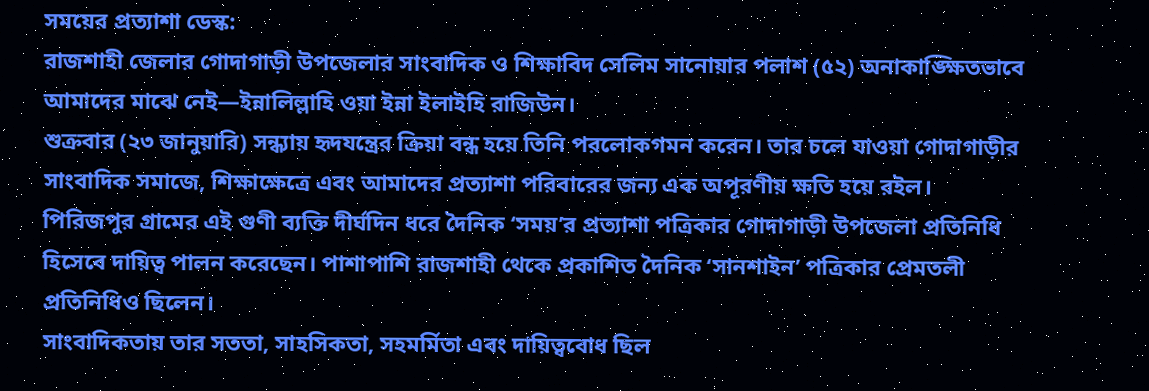সময়ের প্রত্যাশা ডেস্ক:
রাজশাহী জেলার গোদাগাড়ী উপজেলার সাংবাদিক ও শিক্ষাবিদ সেলিম সানোয়ার পলাশ (৫২) অনাকাঙ্ক্ষিতভাবে আমাদের মাঝে নেই—ইন্নালিল্লাহি ওয়া ইন্না ইলাইহি রাজিউন।
শুক্রবার (২৩ জানুয়ারি) সন্ধ্যায় হৃদযন্ত্রের ক্রিয়া বন্ধ হয়ে তিনি পরলোকগমন করেন। তার চলে যাওয়া গোদাগাড়ীর সাংবাদিক সমাজে, শিক্ষাক্ষেত্রে এবং আমাদের প্রত্যাশা পরিবারের জন্য এক অপূরণীয় ক্ষতি হয়ে রইল।
পিরিজপুর গ্রামের এই গুণী ব্যক্তি দীর্ঘদিন ধরে দৈনিক ‘সময়’র প্রত্যাশা পত্রিকার গোদাগাড়ী উপজেলা প্রতিনিধি হিসেবে দায়িত্ব পালন করেছেন। পাশাপাশি রাজশাহী থেকে প্রকাশিত দৈনিক ‘সানশাইন’ পত্রিকার প্রেমতলী প্রতিনিধিও ছিলেন।
সাংবাদিকতায় তার সততা, সাহসিকতা, সহমর্মিতা এবং দায়িত্ববোধ ছিল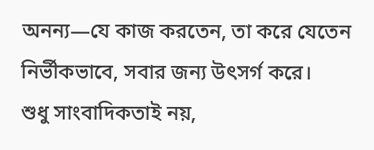অনন্য—যে কাজ করতেন, তা করে যেতেন নির্ভীকভাবে, সবার জন্য উৎসর্গ করে।
শুধু সাংবাদিকতাই নয়,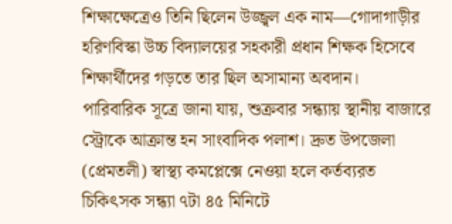শিক্ষাক্ষেত্রেও তিনি ছিলেন উজ্জ্বল এক নাম—গোদাগাড়ীর হরিণবিস্কা উচ্চ বিদ্যালয়ের সহকারী প্রধান শিক্ষক হিসেবে শিক্ষার্থীদের গড়তে তার ছিল অসামান্য অবদান।
পারিবারিক সূত্রে জানা যায়, শুক্রবার সন্ধ্যায় স্থানীয় বাজারে স্ট্রোকে আক্রান্ত হন সাংবাদিক পলাশ। দ্রুত উপজেলা (প্রেমতলী) স্বাস্থ্য কমপ্লেক্সে নেওয়া হলে কর্তব্যরত চিকিৎসক সন্ধ্যা ৭টা ৪৫ মিনিটে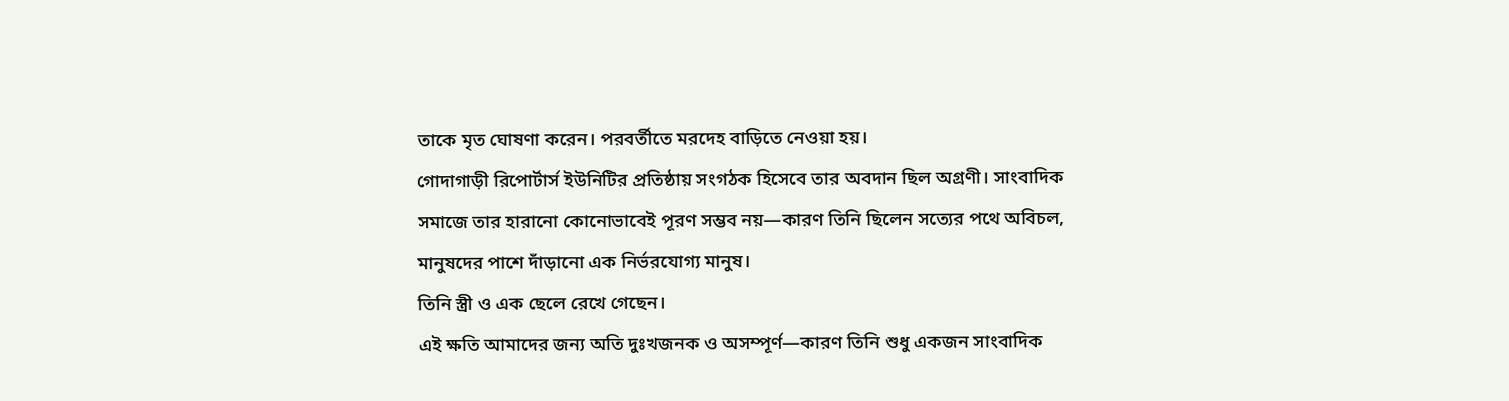তাকে মৃত ঘোষণা করেন। পরবর্তীতে মরদেহ বাড়িতে নেওয়া হয়।
গোদাগাড়ী রিপোর্টার্স ইউনিটির প্রতিষ্ঠায় সংগঠক হিসেবে তার অবদান ছিল অগ্রণী। সাংবাদিক সমাজে তার হারানো কোনোভাবেই পূরণ সম্ভব নয়—কারণ তিনি ছিলেন সত্যের পথে অবিচল, মানুষদের পাশে দাঁড়ানো এক নির্ভরযোগ্য মানুষ।
তিনি স্ত্রী ও এক ছেলে রেখে গেছেন।
এই ক্ষতি আমাদের জন্য অতি দুঃখজনক ও অসম্পূর্ণ—কারণ তিনি শুধু একজন সাংবাদিক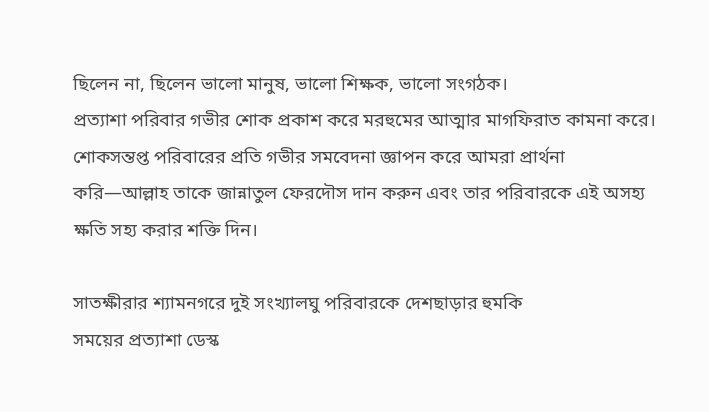ছিলেন না, ছিলেন ভালো মানুষ, ভালো শিক্ষক, ভালো সংগঠক।
প্রত্যাশা পরিবার গভীর শোক প্রকাশ করে মরহুমের আত্মার মাগফিরাত কামনা করে। শোকসন্তপ্ত পরিবারের প্রতি গভীর সমবেদনা জ্ঞাপন করে আমরা প্রার্থনা করি—আল্লাহ তাকে জান্নাতুল ফেরদৌস দান করুন এবং তার পরিবারকে এই অসহ্য ক্ষতি সহ্য করার শক্তি দিন।

সাতক্ষীরার শ্যামনগরে দুই সংখ্যালঘু পরিবারকে দেশছাড়ার হুমকি
সময়ের প্রত্যাশা ডেস্ক